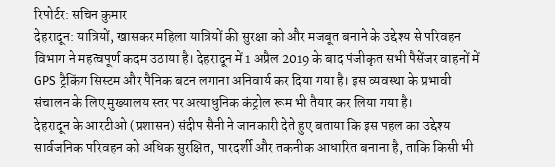रिपोर्टर: सचिन कुमार
देहरादून: यात्रियों, खासकर महिला यात्रियों की सुरक्षा को और मजबूत बनाने के उद्देश्य से परिवहन विभाग ने महत्वपूर्ण कदम उठाया है। देहरादून में 1 अप्रैल 2019 के बाद पंजीकृत सभी पैसेंजर वाहनों में GPS ट्रैकिंग सिस्टम और पैनिक बटन लगाना अनिवार्य कर दिया गया है। इस व्यवस्था के प्रभावी संचालन के लिए मुख्यालय स्तर पर अत्याधुनिक कंट्रोल रूम भी तैयार कर लिया गया है।
देहरादून के आरटीओ (प्रशासन) संदीप सैनी ने जानकारी देते हुए बताया कि इस पहल का उद्देश्य सार्वजनिक परिवहन को अधिक सुरक्षित, पारदर्शी और तकनीक आधारित बनाना है, ताकि किसी भी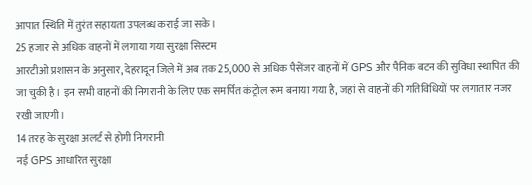आपात स्थिति में तुरंत सहायता उपलब्ध कराई जा सके।
25 हजार से अधिक वाहनों में लगाया गया सुरक्षा सिस्टम
आरटीओ प्रशासन के अनुसार, देहरादून जिले में अब तक 25,000 से अधिक पैसेंजर वाहनों में GPS और पैनिक बटन की सुविधा स्थापित की जा चुकी है। इन सभी वाहनों की निगरानी के लिए एक समर्पित कंट्रोल रूम बनाया गया है, जहां से वाहनों की गतिविधियों पर लगातार नजर रखी जाएगी।
14 तरह के सुरक्षा अलर्ट से होगी निगरानी
नई GPS आधारित सुरक्षा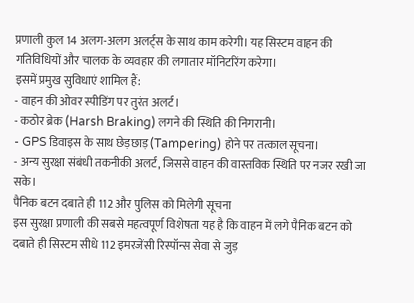प्रणाली कुल 14 अलग-अलग अलर्ट्स के साथ काम करेगी। यह सिस्टम वाहन की गतिविधियों और चालक के व्यवहार की लगातार मॉनिटरिंग करेगा।
इसमें प्रमुख सुविधाएं शामिल हैं:
- वाहन की ओवर स्पीडिंग पर तुरंत अलर्ट।
- कठोर ब्रेक (Harsh Braking) लगने की स्थिति की निगरानी।
- GPS डिवाइस के साथ छेड़छाड़ (Tampering) होने पर तत्काल सूचना।
- अन्य सुरक्षा संबंधी तकनीकी अलर्ट, जिससे वाहन की वास्तविक स्थिति पर नजर रखी जा सके।
पैनिक बटन दबाते ही 112 और पुलिस को मिलेगी सूचना
इस सुरक्षा प्रणाली की सबसे महत्वपूर्ण विशेषता यह है कि वाहन में लगे पैनिक बटन को दबाते ही सिस्टम सीधे 112 इमरजेंसी रिस्पॉन्स सेवा से जुड़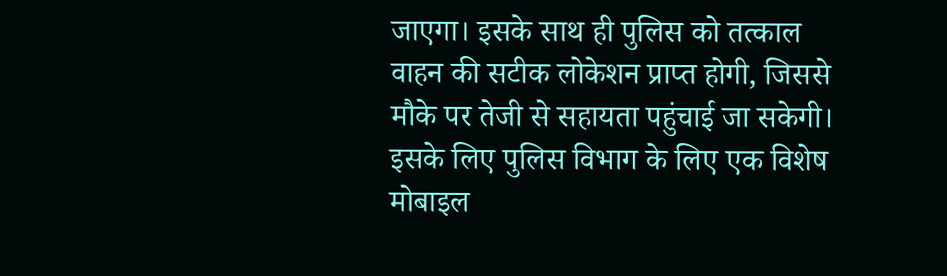जाएगा। इसके साथ ही पुलिस को तत्काल वाहन की सटीक लोकेशन प्राप्त होगी, जिससे मौके पर तेजी से सहायता पहुंचाई जा सकेगी।
इसके लिए पुलिस विभाग के लिए एक विशेष मोबाइल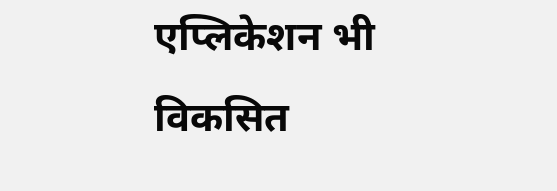एप्लिकेशन भी विकसित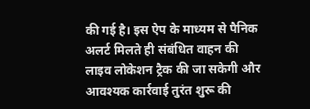की गई है। इस ऐप के माध्यम से पैनिक अलर्ट मिलते ही संबंधित वाहन की लाइव लोकेशन ट्रैक की जा सकेगी और आवश्यक कार्रवाई तुरंत शुरू की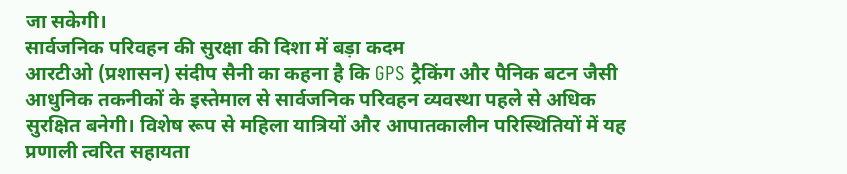जा सकेगी।
सार्वजनिक परिवहन की सुरक्षा की दिशा में बड़ा कदम
आरटीओ (प्रशासन) संदीप सैनी का कहना है कि GPS ट्रैकिंग और पैनिक बटन जैसी आधुनिक तकनीकों के इस्तेमाल से सार्वजनिक परिवहन व्यवस्था पहले से अधिक सुरक्षित बनेगी। विशेष रूप से महिला यात्रियों और आपातकालीन परिस्थितियों में यह प्रणाली त्वरित सहायता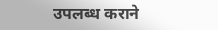उपलब्ध कराने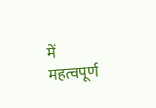में महत्वपूर्ण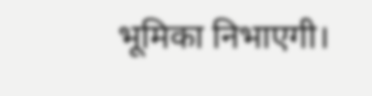भूमिका निभाएगी।